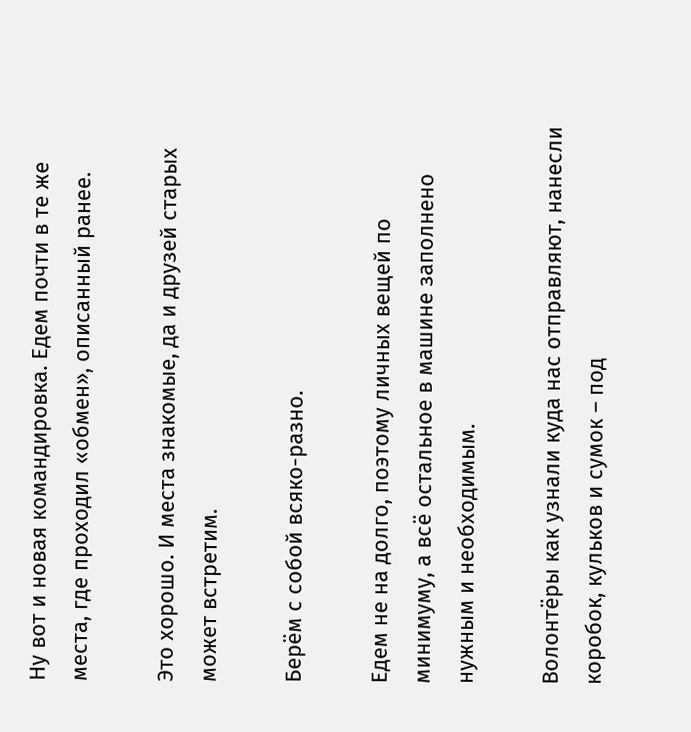Ну вот и новая командировка. Едем почти в те же места, где проходил «обмен», описанный ранее.

Это хорошо. И места знакомые, да и друзей старых может встретим.

Берём с собой всяко-разно.

Едем не на долго, поэтому личных вещей по минимуму, а всё остальное в машине заполнено нужным и необходимым.

Волонтёры как узнали куда нас отправляют, нанесли коробок, кульков и сумок – под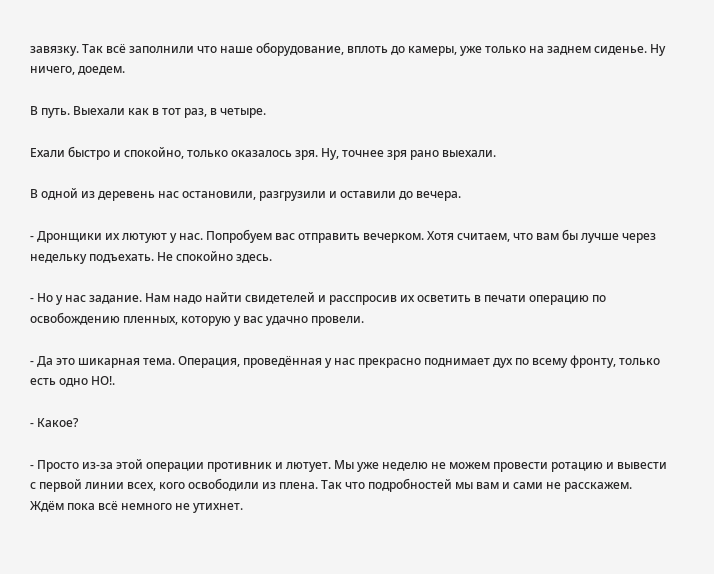завязку. Так всё заполнили что наше оборудование, вплоть до камеры, уже только на заднем сиденье. Ну ничего, доедем.

В путь. Выехали как в тот раз, в четыре.

Ехали быстро и спокойно, только оказалось зря. Ну, точнее зря рано выехали.

В одной из деревень нас остановили, разгрузили и оставили до вечера.

- Дронщики их лютуют у нас. Попробуем вас отправить вечерком. Хотя считаем, что вам бы лучше через недельку подъехать. Не спокойно здесь.

- Но у нас задание. Нам надо найти свидетелей и расспросив их осветить в печати операцию по освобождению пленных, которую у вас удачно провели.

- Да это шикарная тема. Операция, проведённая у нас прекрасно поднимает дух по всему фронту, только есть одно НО!.

- Какое?

- Просто из-за этой операции противник и лютует. Мы уже неделю не можем провести ротацию и вывести с первой линии всех, кого освободили из плена. Так что подробностей мы вам и сами не расскажем. Ждём пока всё немного не утихнет.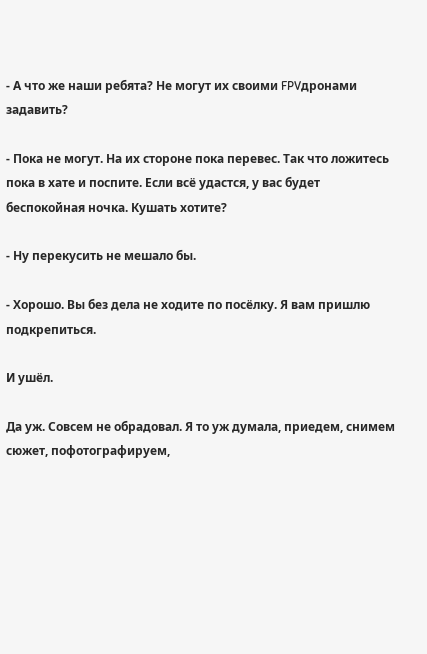- А что же наши ребята? Не могут их своими FPVдронами задавить?

- Пока не могут. На их стороне пока перевес. Так что ложитесь пока в хате и поспите. Если всё удастся, у вас будет беспокойная ночка. Кушать хотите?

- Ну перекусить не мешало бы.

- Хорошо. Вы без дела не ходите по посёлку. Я вам пришлю подкрепиться.

И ушёл.

Да уж. Совсем не обрадовал. Я то уж думала, приедем, снимем сюжет, пофотографируем,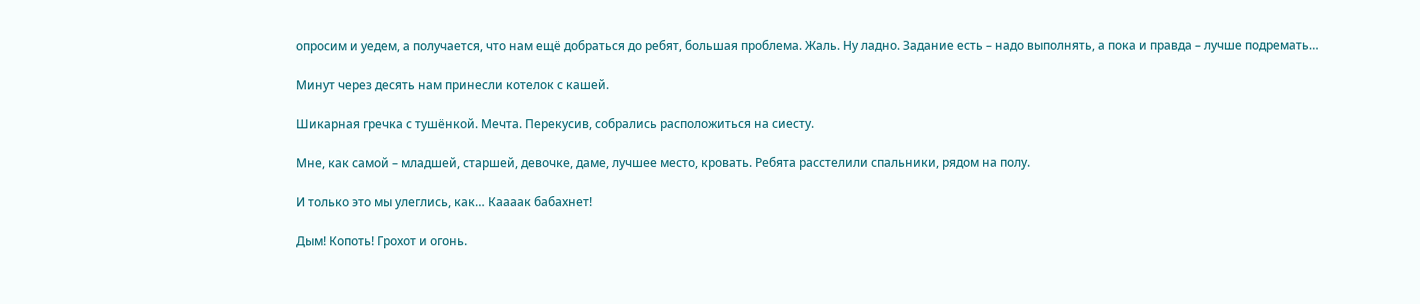опросим и уедем, а получается, что нам ещё добраться до ребят, большая проблема. Жаль. Ну ладно. Задание есть – надо выполнять, а пока и правда – лучше подремать…

Минут через десять нам принесли котелок с кашей.

Шикарная гречка с тушёнкой. Мечта. Перекусив, собрались расположиться на сиесту.

Мне, как самой – младшей, старшей, девочке, даме, лучшее место, кровать. Ребята расстелили спальники, рядом на полу.

И только это мы улеглись, как… Каааак бабахнет!

Дым! Копоть! Грохот и огонь.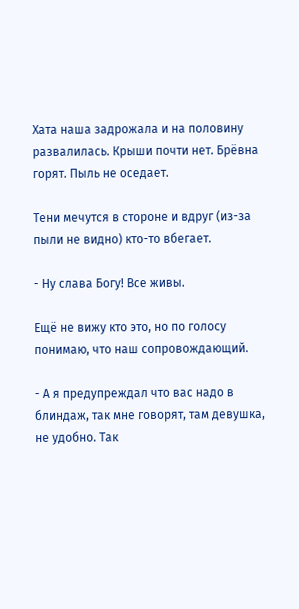Хата наша задрожала и на половину развалилась. Крыши почти нет. Брёвна горят. Пыль не оседает.

Тени мечутся в стороне и вдруг (из-за пыли не видно) кто-то вбегает.

- Ну слава Богу! Все живы.

Ещё не вижу кто это, но по голосу понимаю, что наш сопровождающий.

- А я предупреждал что вас надо в блиндаж, так мне говорят, там девушка, не удобно. Так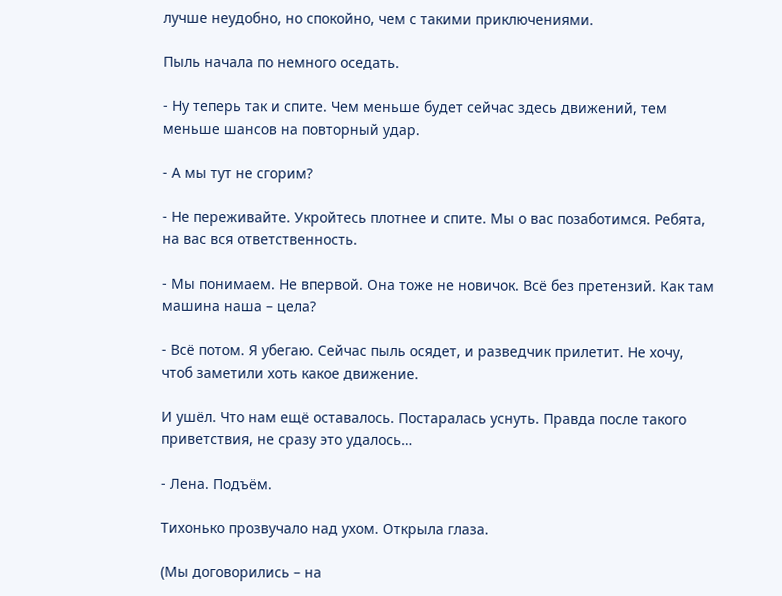лучше неудобно, но спокойно, чем с такими приключениями.

Пыль начала по немного оседать.

- Ну теперь так и спите. Чем меньше будет сейчас здесь движений, тем меньше шансов на повторный удар.

- А мы тут не сгорим?

- Не переживайте. Укройтесь плотнее и спите. Мы о вас позаботимся. Ребята, на вас вся ответственность.

- Мы понимаем. Не впервой. Она тоже не новичок. Всё без претензий. Как там машина наша – цела?

- Всё потом. Я убегаю. Сейчас пыль осядет, и разведчик прилетит. Не хочу, чтоб заметили хоть какое движение.

И ушёл. Что нам ещё оставалось. Постаралась уснуть. Правда после такого приветствия, не сразу это удалось…

- Лена. Подъём.

Тихонько прозвучало над ухом. Открыла глаза.

(Мы договорились – на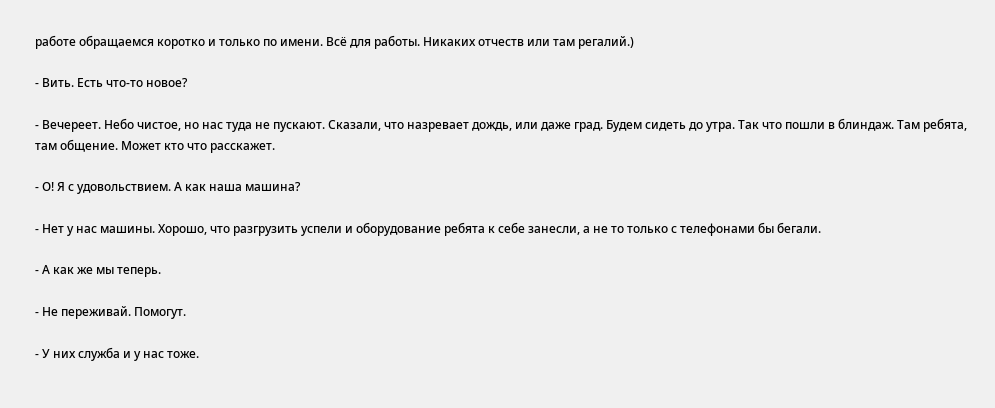работе обращаемся коротко и только по имени. Всё для работы. Никаких отчеств или там регалий.)

- Вить. Есть что-то новое?

- Вечереет. Небо чистое, но нас туда не пускают. Сказали, что назревает дождь, или даже град. Будем сидеть до утра. Так что пошли в блиндаж. Там ребята, там общение. Может кто что расскажет.

- О! Я с удовольствием. А как наша машина?

- Нет у нас машины. Хорошо, что разгрузить успели и оборудование ребята к себе занесли, а не то только с телефонами бы бегали.

- А как же мы теперь.

- Не переживай. Помогут.

- У них служба и у нас тоже.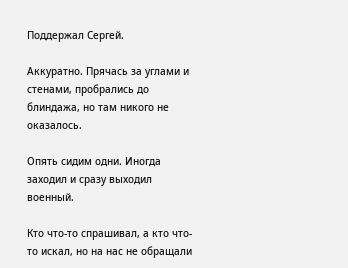Поддержал Сергей.

Аккуратно. Прячась за углами и стенами, пробрались до блиндажа, но там никого не оказалось.

Опять сидим одни. Иногда заходил и сразу выходил военный.

Кто что-то спрашивал, а кто что-то искал, но на нас не обращали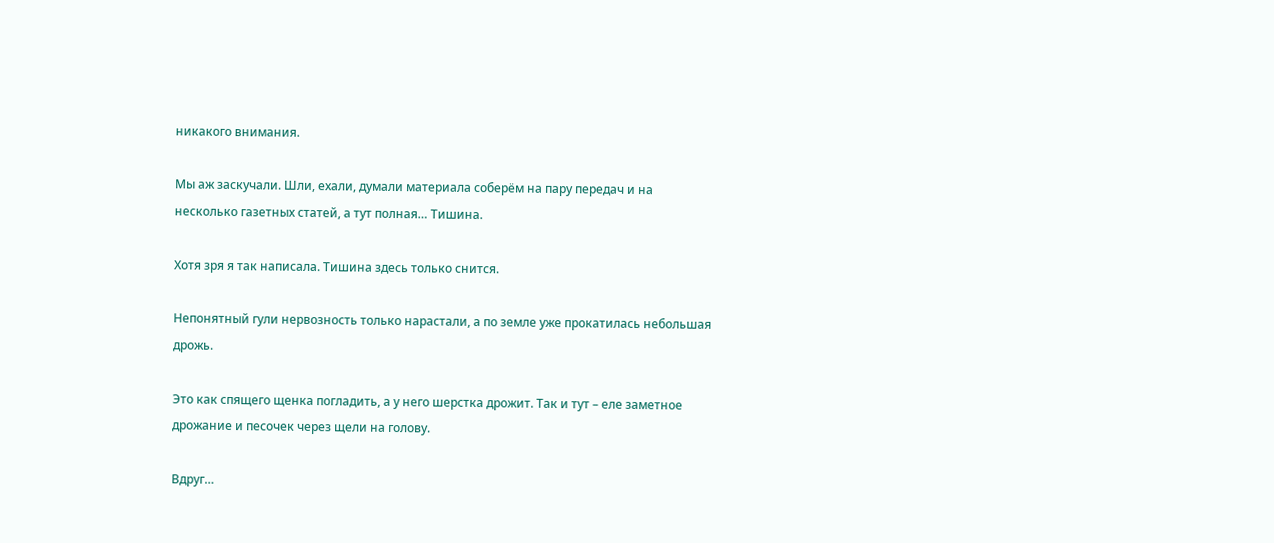никакого внимания.

Мы аж заскучали. Шли, ехали, думали материала соберём на пару передач и на несколько газетных статей, а тут полная… Тишина.

Хотя зря я так написала. Тишина здесь только снится.

Непонятный гули нервозность только нарастали, а по земле уже прокатилась небольшая дрожь.

Это как спящего щенка погладить, а у него шерстка дрожит. Так и тут – еле заметное дрожание и песочек через щели на голову.

Вдруг…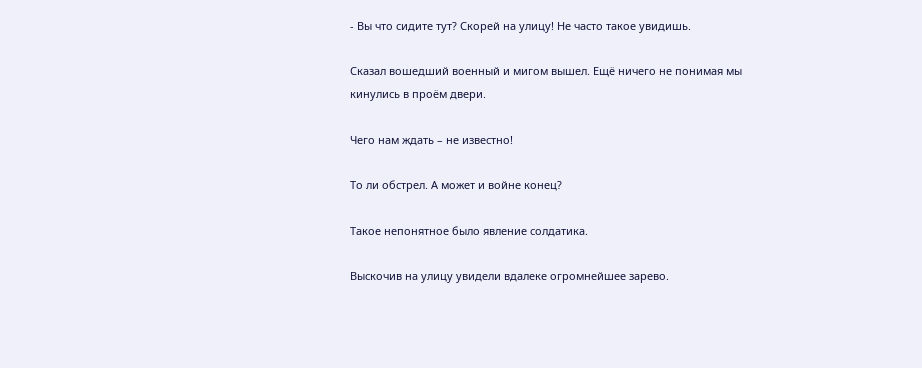- Вы что сидите тут? Скорей на улицу! Не часто такое увидишь.

Сказал вошедший военный и мигом вышел. Ещё ничего не понимая мы кинулись в проём двери.

Чего нам ждать – не известно!

То ли обстрел. А может и войне конец?

Такое непонятное было явление солдатика.

Выскочив на улицу увидели вдалеке огромнейшее зарево.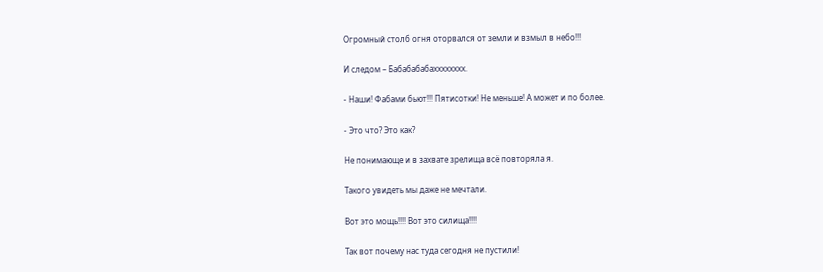Огромный столб огня оторвался от земли и взмыл в небо!!!

И следом – Бабабабабахххххххх.

- Наши! Фабами бьют!!! Пятисотки! Не меньше! А может и по более.

- Это что? Это как?

Не понимающе и в захвате зрелища всё повторяла я.

Такого увидеть мы даже не мечтали.

Вот это мощь!!!! Вот это силища!!!!

Так вот почему нас туда сегодня не пустили!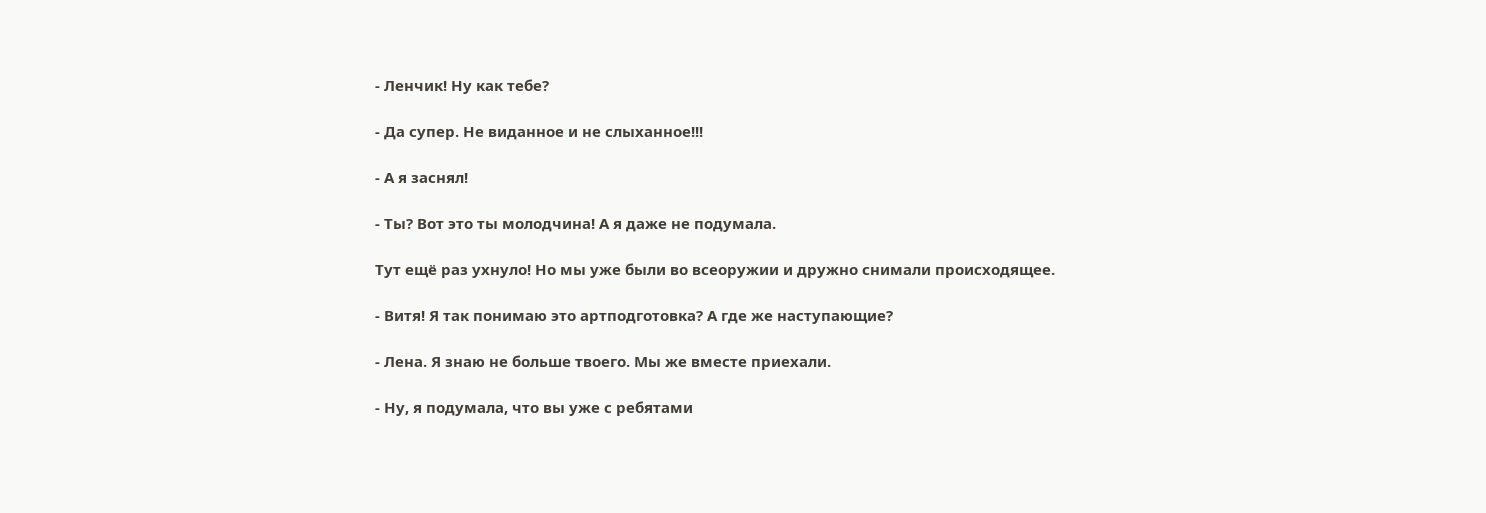- Ленчик! Ну как тебе?

- Да супер. Не виданное и не слыханное!!!

- А я заснял!

- Ты? Вот это ты молодчина! А я даже не подумала.

Тут ещё раз ухнуло! Но мы уже были во всеоружии и дружно снимали происходящее.

- Витя! Я так понимаю это артподготовка? А где же наступающие?

- Лена. Я знаю не больше твоего. Мы же вместе приехали.

- Ну, я подумала, что вы уже с ребятами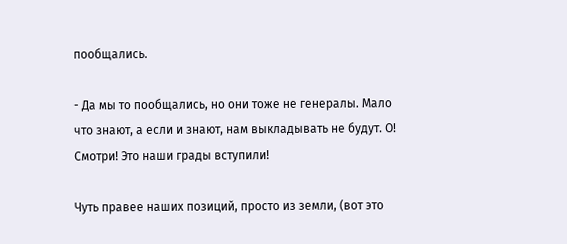пообщались.

- Да мы то пообщались, но они тоже не генералы. Мало что знают, а если и знают, нам выкладывать не будут. О! Смотри! Это наши грады вступили!

Чуть правее наших позиций, просто из земли, (вот это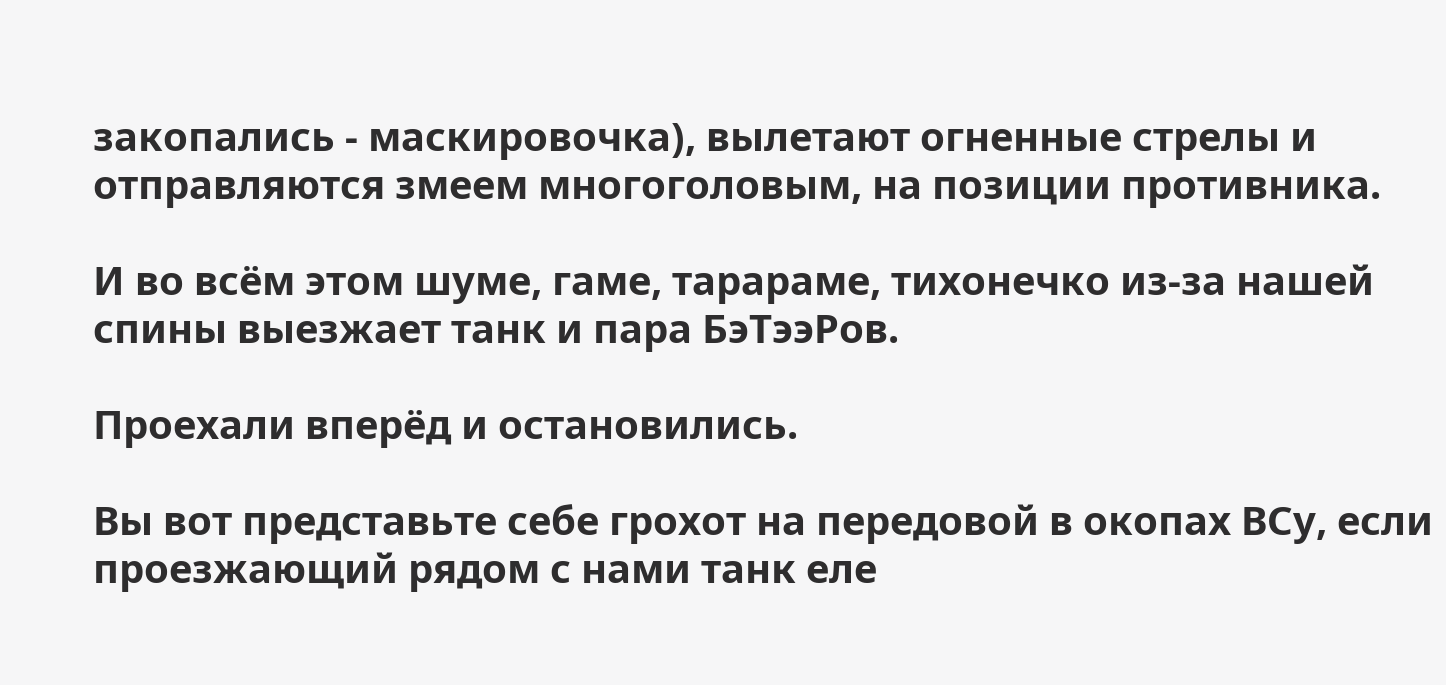закопались - маскировочка), вылетают огненные стрелы и отправляются змеем многоголовым, на позиции противника.

И во всём этом шуме, гаме, тарараме, тихонечко из-за нашей спины выезжает танк и пара БэТээРов.

Проехали вперёд и остановились.

Вы вот представьте себе грохот на передовой в окопах ВСу, если проезжающий рядом с нами танк еле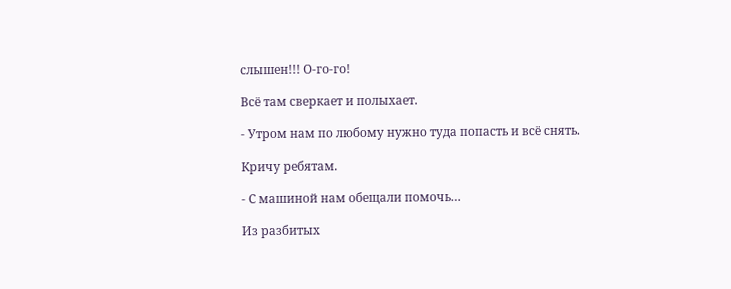слышен!!! О-го-го!

Всё там сверкает и полыхает.

- Утром нам по любому нужно туда попасть и всё снять.

Кричу ребятам.

- С машиной нам обещали помочь…

Из разбитых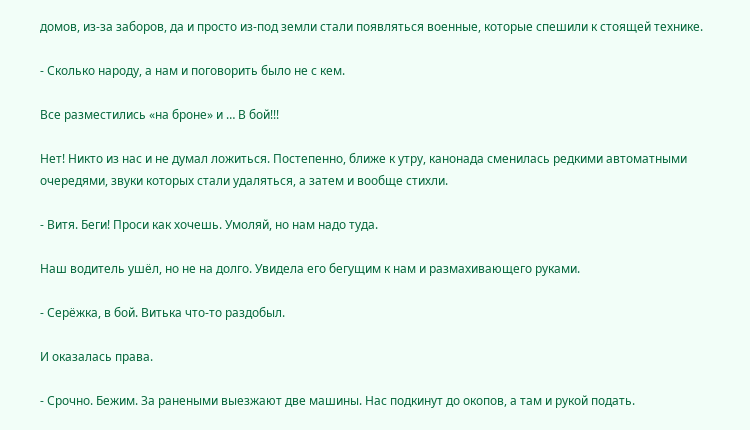домов, из-за заборов, да и просто из-под земли стали появляться военные, которые спешили к стоящей технике.

- Сколько народу, а нам и поговорить было не с кем.

Все разместились «на броне» и … В бой!!!

Нет! Никто из нас и не думал ложиться. Постепенно, ближе к утру, канонада сменилась редкими автоматными очередями, звуки которых стали удаляться, а затем и вообще стихли.

- Витя. Беги! Проси как хочешь. Умоляй, но нам надо туда.

Наш водитель ушёл, но не на долго. Увидела его бегущим к нам и размахивающего руками.

- Серёжка, в бой. Витька что-то раздобыл.

И оказалась права.

- Срочно. Бежим. За ранеными выезжают две машины. Нас подкинут до окопов, а там и рукой подать.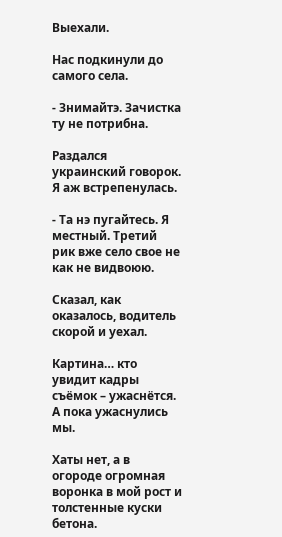Выехали.

Нас подкинули до самого села.

- Знимайтэ. Зачистка ту не потрибна.

Раздался украинский говорок. Я аж встрепенулась.

- Та нэ пугайтесь. Я местный. Третий рик вже село свое не как не видвоюю.

Сказал, как оказалось, водитель скорой и уехал.

Картина… кто увидит кадры съёмок – ужаснётся. А пока ужаснулись мы.

Хаты нет, а в огороде огромная воронка в мой рост и толстенные куски бетона.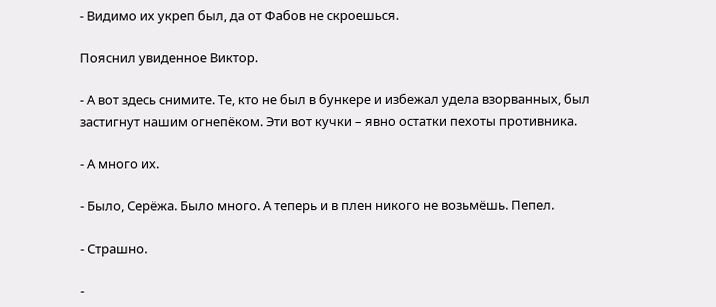- Видимо их укреп был, да от Фабов не скроешься.

Пояснил увиденное Виктор.

- А вот здесь снимите. Те, кто не был в бункере и избежал удела взорванных, был застигнут нашим огнепёком. Эти вот кучки – явно остатки пехоты противника.

- А много их.

- Было, Серёжа. Было много. А теперь и в плен никого не возьмёшь. Пепел.

- Страшно.

-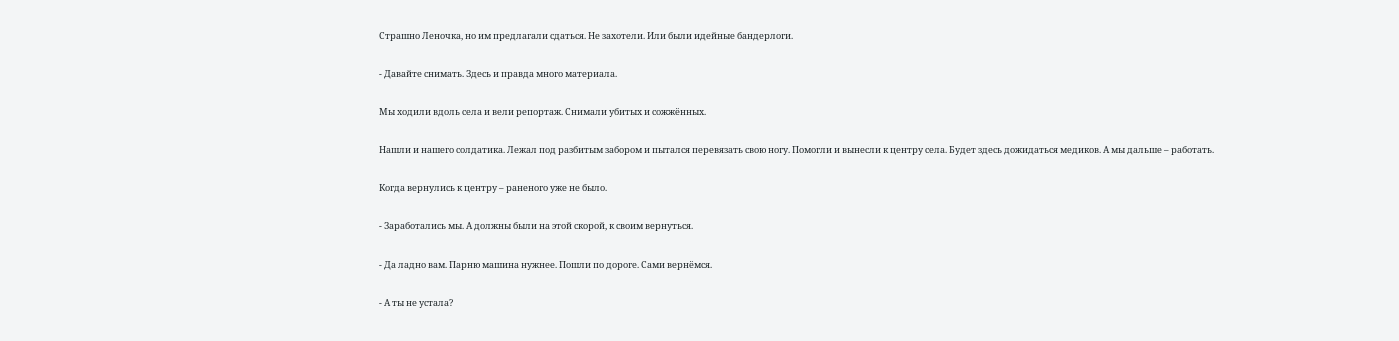Страшно Леночка, но им предлагали сдаться. Не захотели. Или были идейные бандерлоги.

- Давайте снимать. Здесь и правда много материала.

Мы ходили вдоль села и вели репортаж. Снимали убитых и сожжённых.

Нашли и нашего солдатика. Лежал под разбитым забором и пытался перевязать свою ногу. Помогли и вынесли к центру села. Будет здесь дожидаться медиков. А мы дальше – работать.

Когда вернулись к центру – раненого уже не было.

- Заработались мы. А должны были на этой скорой, к своим вернуться.

- Да ладно вам. Парню машина нужнее. Пошли по дороге. Сами вернёмся.

- А ты не устала?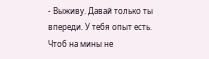- Выживу. Давай только ты впереди. У тебя опыт есть. Чтоб на мины не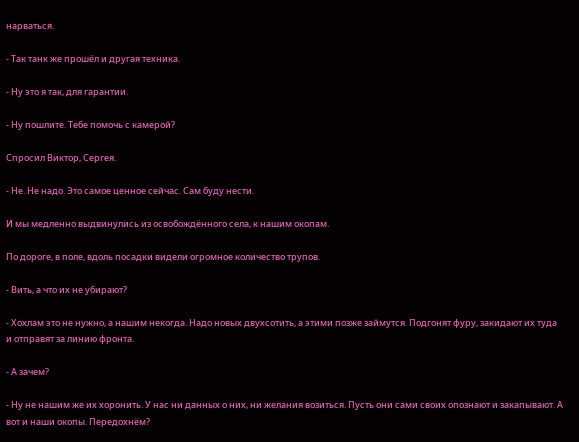нарваться.

- Так танк же прошёл и другая техника.

- Ну это я так, для гарантии.

- Ну пошлите. Тебе помочь с камерой?

Спросил Виктор, Сергея.

- Не. Не надо. Это самое ценное сейчас. Сам буду нести.

И мы медленно выдвинулись из освобождённого села, к нашим окопам.

По дороге, в поле, вдоль посадки видели огромное количество трупов.

- Вить, а что их не убирают?

- Хохлам это не нужно, а нашим некогда. Надо новых двухсотить, а этими позже займутся. Подгонят фуру, закидают их туда и отправят за линию фронта.

- А зачем?

- Ну не нашим же их хоронить. У нас ни данных о них, ни желания возиться. Пусть они сами своих опознают и закапывают. А вот и наши окопы. Передохнём?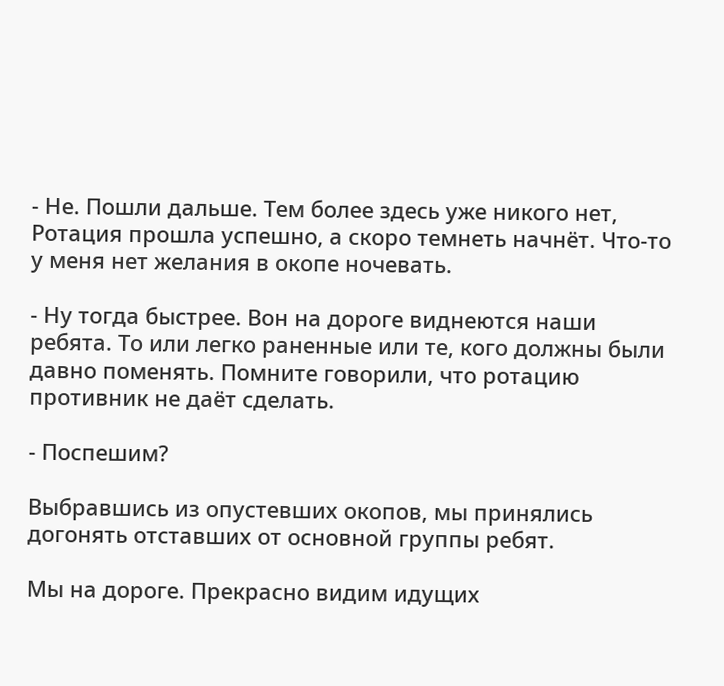- Не. Пошли дальше. Тем более здесь уже никого нет, Ротация прошла успешно, а скоро темнеть начнёт. Что-то у меня нет желания в окопе ночевать.

- Ну тогда быстрее. Вон на дороге виднеются наши ребята. То или легко раненные или те, кого должны были давно поменять. Помните говорили, что ротацию противник не даёт сделать.

- Поспешим?

Выбравшись из опустевших окопов, мы принялись догонять отставших от основной группы ребят.

Мы на дороге. Прекрасно видим идущих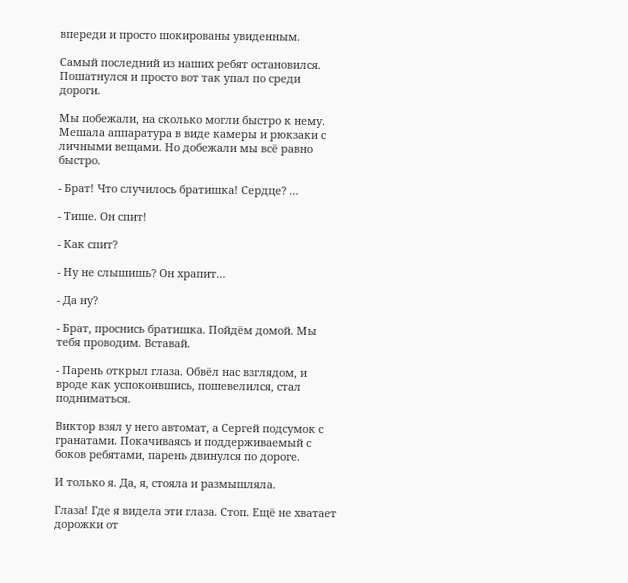впереди и просто шокированы увиденным.

Самый последний из наших ребят остановился. Пошатнулся и просто вот так упал по среди дороги.

Мы побежали, на сколько могли быстро к нему. Мешала аппаратура в виде камеры и рюкзаки с личными вещами. Но добежали мы всё равно быстро.

- Брат! Что случилось братишка! Сердце? …

- Тише. Он спит!

- Как спит?

- Ну не слышишь? Он храпит…

- Да ну?

- Брат, проснись братишка. Пойдём домой. Мы тебя проводим. Вставай.

- Парень открыл глаза. Обвёл нас взглядом, и вроде как успокоившись, пошевелился, стал подниматься.

Виктор взял у него автомат, а Сергей подсумок с гранатами. Покачиваясь и поддерживаемый с боков ребятами, парень двинулся по дороге.

И только я. Да, я, стояла и размышляла.

Глаза! Где я видела эти глаза. Стоп. Ещё не хватает дорожки от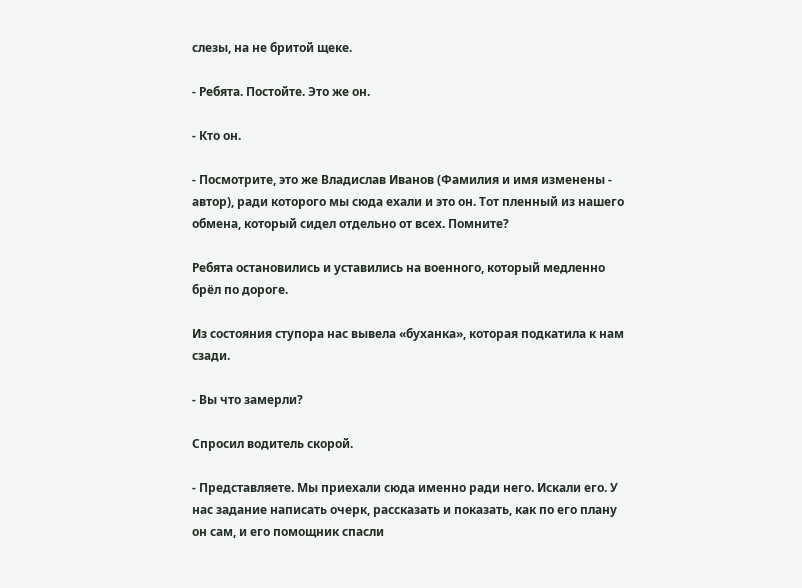слезы, на не бритой щеке.

- Ребята. Постойте. Это же он.

- Кто он.

- Посмотрите, это же Владислав Иванов (Фамилия и имя изменены - автор), ради которого мы сюда ехали и это он. Тот пленный из нашего обмена, который сидел отдельно от всех. Помните?

Ребята остановились и уставились на военного, который медленно брёл по дороге.

Из состояния ступора нас вывела «буханка», которая подкатила к нам сзади.

- Вы что замерли?

Спросил водитель скорой.

- Представляете. Мы приехали сюда именно ради него. Искали его. У нас задание написать очерк, рассказать и показать, как по его плану он сам, и его помощник спасли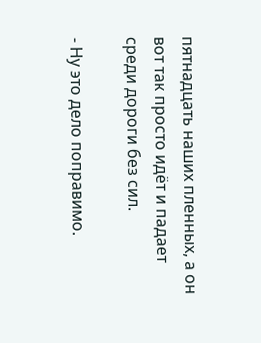пятнадцать наших пленных, а он вот так просто идёт и падает среди дороги без сил.

- Ну это дело поправимо.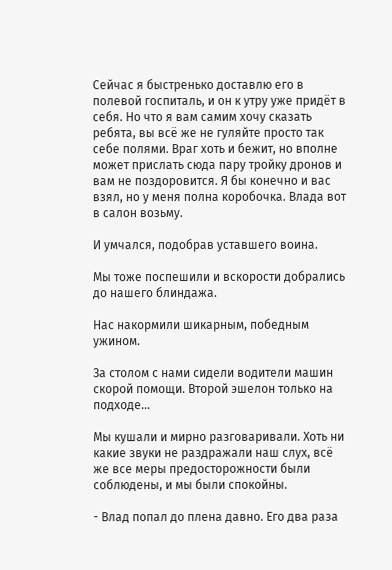Сейчас я быстренько доставлю его в полевой госпиталь, и он к утру уже придёт в себя. Но что я вам самим хочу сказать ребята, вы всё же не гуляйте просто так себе полями. Враг хоть и бежит, но вполне может прислать сюда пару тройку дронов и вам не поздоровится. Я бы конечно и вас взял, но у меня полна коробочка. Влада вот в салон возьму.

И умчался, подобрав уставшего воина.

Мы тоже поспешили и вскорости добрались до нашего блиндажа.

Нас накормили шикарным, победным ужином.

За столом с нами сидели водители машин скорой помощи. Второй эшелон только на подходе…

Мы кушали и мирно разговаривали. Хоть ни какие звуки не раздражали наш слух, всё же все меры предосторожности были соблюдены, и мы были спокойны.

- Влад попал до плена давно. Его два раза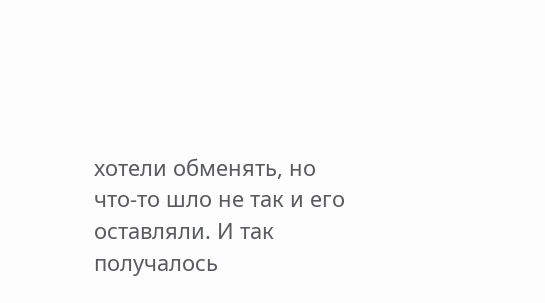хотели обменять, но что-то шло не так и его оставляли. И так получалось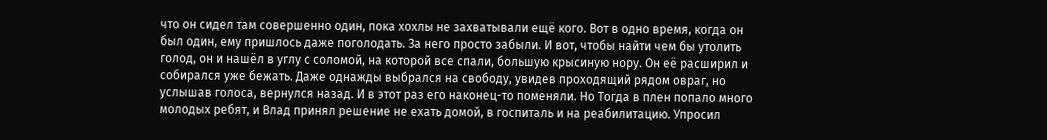что он сидел там совершенно один, пока хохлы не захватывали ещё кого. Вот в одно время, когда он был один, ему пришлось даже поголодать. За него просто забыли. И вот, чтобы найти чем бы утолить голод, он и нашёл в углу с соломой, на которой все спали, большую крысиную нору. Он её расширил и собирался уже бежать. Даже однажды выбрался на свободу, увидев проходящий рядом овраг, но услышав голоса, вернулся назад. И в этот раз его наконец-то поменяли. Но Тогда в плен попало много молодых ребят, и Влад принял решение не ехать домой, в госпиталь и на реабилитацию. Упросил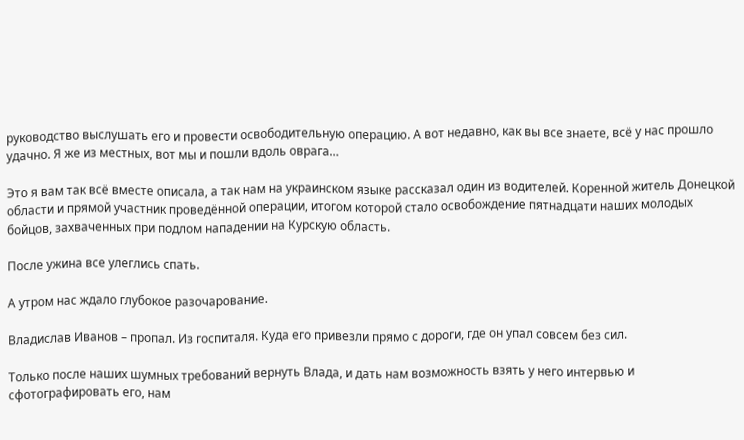руководство выслушать его и провести освободительную операцию. А вот недавно, как вы все знаете, всё у нас прошло удачно. Я же из местных, вот мы и пошли вдоль оврага…

Это я вам так всё вместе описала, а так нам на украинском языке рассказал один из водителей. Коренной житель Донецкой области и прямой участник проведённой операции, итогом которой стало освобождение пятнадцати наших молодых бойцов, захваченных при подлом нападении на Курскую область.

После ужина все улеглись спать.

А утром нас ждало глубокое разочарование.

Владислав Иванов – пропал. Из госпиталя. Куда его привезли прямо с дороги, где он упал совсем без сил.

Только после наших шумных требований вернуть Влада, и дать нам возможность взять у него интервью и сфотографировать его, нам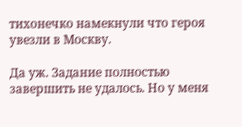тихонечко намекнули что героя увезли в Москву.

Да уж. Задание полностью завершить не удалось. Но у меня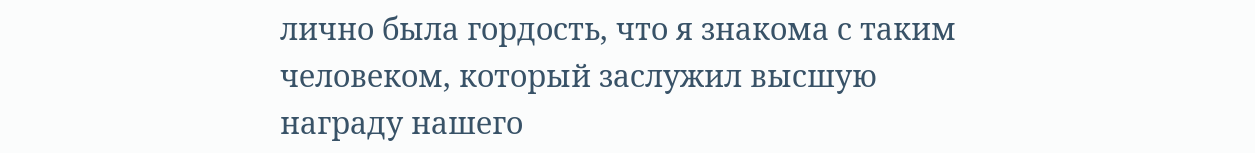лично была гордость, что я знакома с таким человеком, который заслужил высшую награду нашего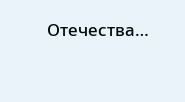Отечества…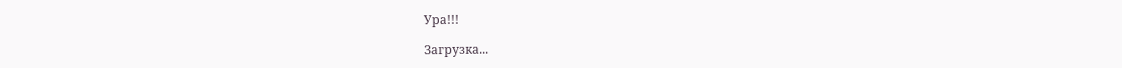Ура!!!

Загрузка...